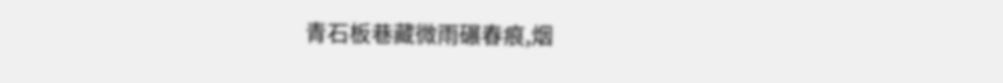青石板巷藏微雨碾春痕,烟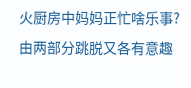火厨房中妈妈正忙啥乐事?
由两部分跳脱又各有意趣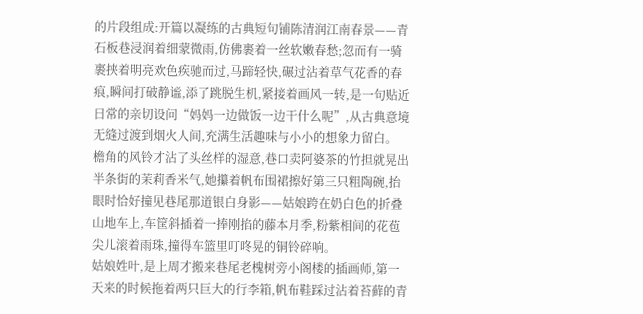的片段组成:开篇以凝练的古典短句铺陈清润江南春景——青石板巷浸润着细蒙微雨,仿佛裹着一丝软嫩春愁;忽而有一骑裹挟着明亮欢色疾驰而过,马蹄轻快,碾过沾着草气花香的春痕,瞬间打破静谧,添了跳脱生机,紧接着画风一转,是一句贴近日常的亲切设问“妈妈一边做饭一边干什么呢”,从古典意境无缝过渡到烟火人间,充满生活趣味与小小的想象力留白。
檐角的风铃才沾了头丝样的湿意,巷口卖阿婆茶的竹担就晃出半条街的茉莉香米气,她攥着帆布围裙擦好第三只粗陶碗,抬眼时恰好撞见巷尾那道银白身影——姑娘跨在奶白色的折叠山地车上,车筐斜插着一捧刚掐的藤本月季,粉紫相间的花苞尖儿滚着雨珠,撞得车篮里叮咚晃的铜铃碎响。
姑娘姓叶,是上周才搬来巷尾老槐树旁小阁楼的插画师,第一天来的时候拖着两只巨大的行李箱,帆布鞋踩过沾着苔藓的青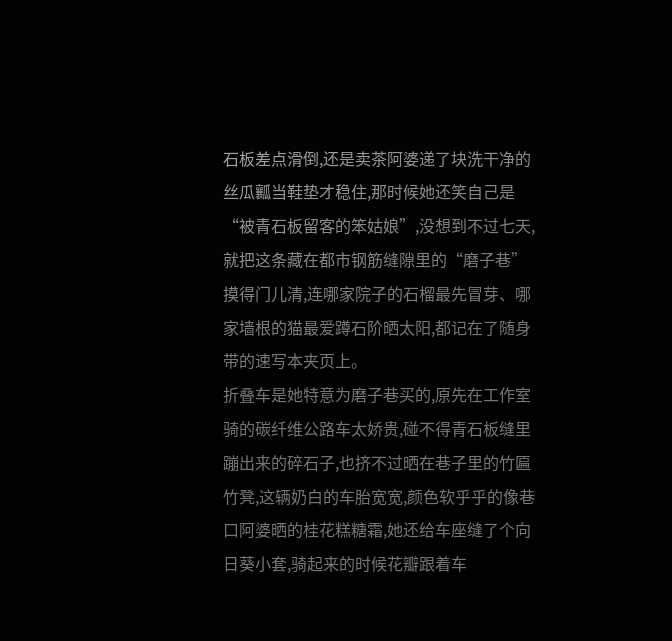石板差点滑倒,还是卖茶阿婆递了块洗干净的丝瓜瓤当鞋垫才稳住,那时候她还笑自己是“被青石板留客的笨姑娘”,没想到不过七天,就把这条藏在都市钢筋缝隙里的“磨子巷”摸得门儿清,连哪家院子的石榴最先冒芽、哪家墙根的猫最爱蹲石阶晒太阳,都记在了随身带的速写本夹页上。
折叠车是她特意为磨子巷买的,原先在工作室骑的碳纤维公路车太娇贵,碰不得青石板缝里蹦出来的碎石子,也挤不过晒在巷子里的竹匾竹凳,这辆奶白的车胎宽宽,颜色软乎乎的像巷口阿婆晒的桂花糕糖霜,她还给车座缝了个向日葵小套,骑起来的时候花瓣跟着车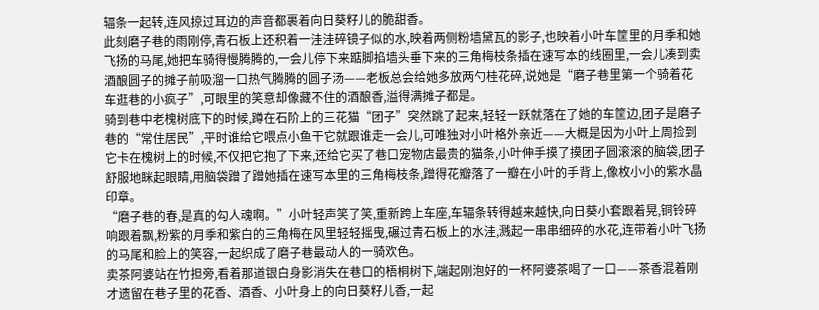辐条一起转,连风掠过耳边的声音都裹着向日葵籽儿的脆甜香。
此刻磨子巷的雨刚停,青石板上还积着一洼洼碎镜子似的水,映着两侧粉墙黛瓦的影子,也映着小叶车筐里的月季和她飞扬的马尾,她把车骑得慢腾腾的,一会儿停下来踮脚掐墙头垂下来的三角梅枝条插在速写本的线圈里,一会儿凑到卖酒酿圆子的摊子前吸溜一口热气腾腾的圆子汤——老板总会给她多放两勺桂花碎,说她是“磨子巷里第一个骑着花车逛巷的小疯子”,可眼里的笑意却像藏不住的酒酿香,溢得满摊子都是。
骑到巷中老槐树底下的时候,蹲在石阶上的三花猫“团子”突然跳了起来,轻轻一跃就落在了她的车筐边,团子是磨子巷的“常住居民”,平时谁给它喂点小鱼干它就跟谁走一会儿,可唯独对小叶格外亲近——大概是因为小叶上周捡到它卡在槐树上的时候,不仅把它抱了下来,还给它买了巷口宠物店最贵的猫条,小叶伸手摸了摸团子圆滚滚的脑袋,团子舒服地眯起眼睛,用脑袋蹭了蹭她插在速写本里的三角梅枝条,蹭得花瓣落了一瓣在小叶的手背上,像枚小小的紫水晶印章。
“磨子巷的春,是真的勾人魂啊。”小叶轻声笑了笑,重新跨上车座,车辐条转得越来越快,向日葵小套跟着晃,铜铃碎响跟着飘,粉紫的月季和紫白的三角梅在风里轻轻摇曳,碾过青石板上的水洼,溅起一串串细碎的水花,连带着小叶飞扬的马尾和脸上的笑容,一起织成了磨子巷最动人的一骑欢色。
卖茶阿婆站在竹担旁,看着那道银白身影消失在巷口的梧桐树下,端起刚泡好的一杯阿婆茶喝了一口——茶香混着刚才遗留在巷子里的花香、酒香、小叶身上的向日葵籽儿香,一起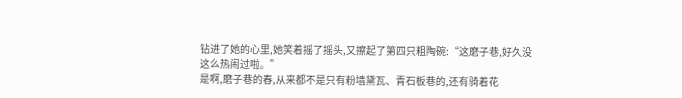钻进了她的心里,她笑着摇了摇头,又擦起了第四只粗陶碗:“这磨子巷,好久没这么热闹过啦。”
是啊,磨子巷的春,从来都不是只有粉墙黛瓦、青石板巷的,还有骑着花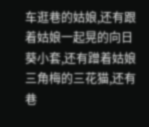车逛巷的姑娘,还有跟着姑娘一起晃的向日葵小套,还有蹭着姑娘三角梅的三花猫,还有巷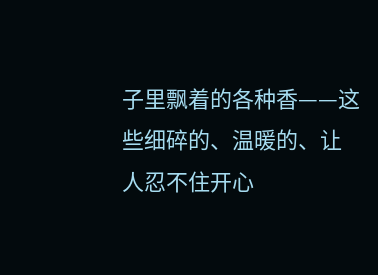子里飘着的各种香——这些细碎的、温暖的、让人忍不住开心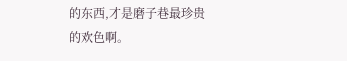的东西,才是磨子巷最珍贵的欢色啊。